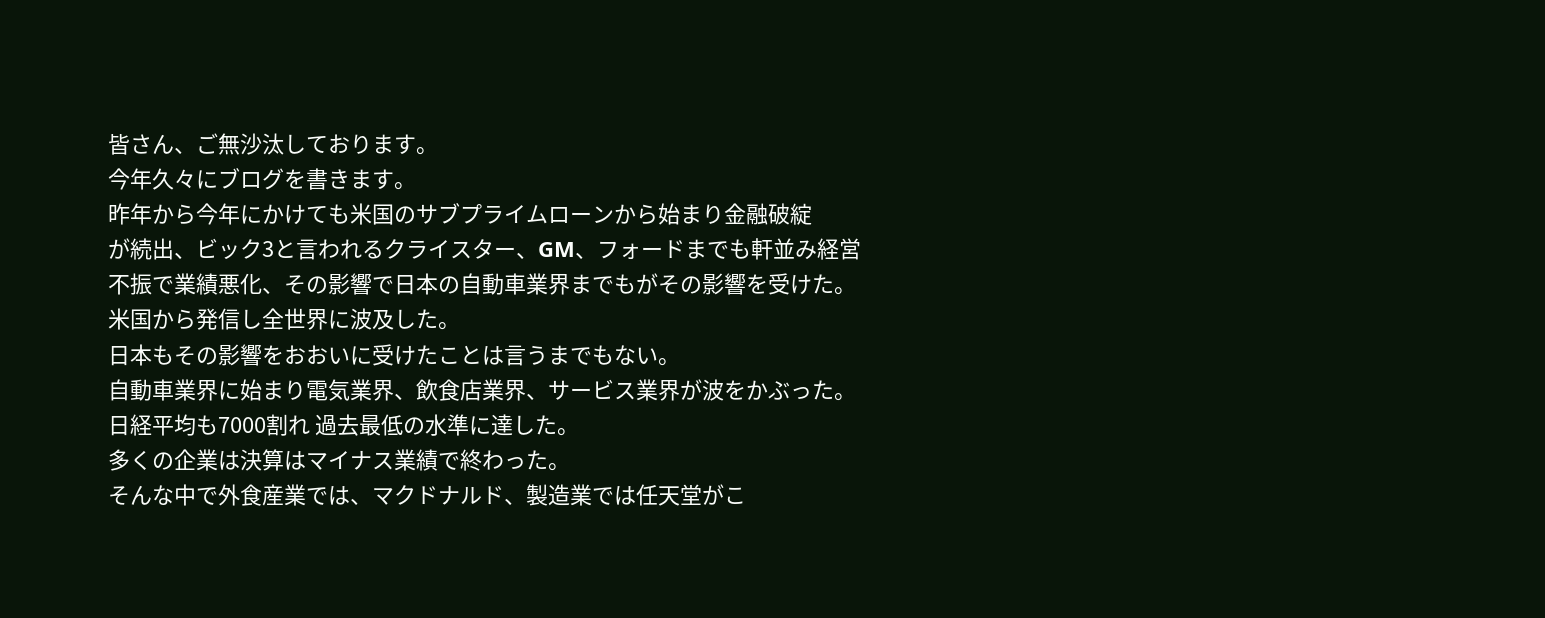皆さん、ご無沙汰しております。
今年久々にブログを書きます。
昨年から今年にかけても米国のサブプライムローンから始まり金融破綻
が続出、ビック3と言われるクライスター、GM、フォードまでも軒並み経営
不振で業績悪化、その影響で日本の自動車業界までもがその影響を受けた。
米国から発信し全世界に波及した。
日本もその影響をおおいに受けたことは言うまでもない。
自動車業界に始まり電気業界、飲食店業界、サービス業界が波をかぶった。
日経平均も7000割れ 過去最低の水準に達した。
多くの企業は決算はマイナス業績で終わった。
そんな中で外食産業では、マクドナルド、製造業では任天堂がこ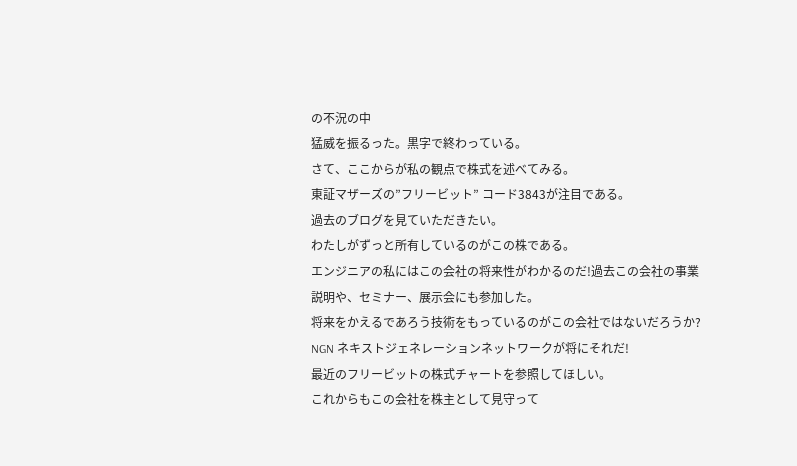の不況の中
猛威を振るった。黒字で終わっている。
さて、ここからが私の観点で株式を述べてみる。
東証マザーズの”フリービット” コード3843が注目である。
過去のブログを見ていただきたい。
わたしがずっと所有しているのがこの株である。
エンジニアの私にはこの会社の将来性がわかるのだ!過去この会社の事業
説明や、セミナー、展示会にも参加した。
将来をかえるであろう技術をもっているのがこの会社ではないだろうか?
NGN ネキストジェネレーションネットワークが将にそれだ!
最近のフリービットの株式チャートを参照してほしい。
これからもこの会社を株主として見守って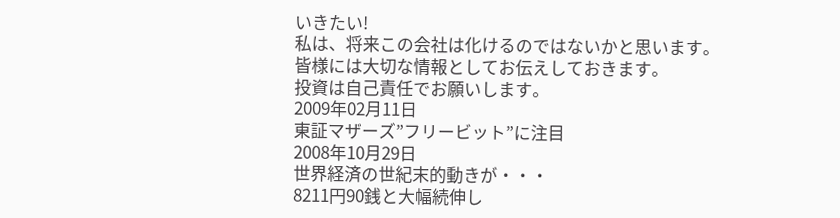いきたい!
私は、将来この会社は化けるのではないかと思います。
皆様には大切な情報としてお伝えしておきます。
投資は自己責任でお願いします。
2009年02月11日
東証マザーズ”フリービット”に注目
2008年10月29日
世界経済の世紀末的動きが・・・
8211円90銭と大幅続伸し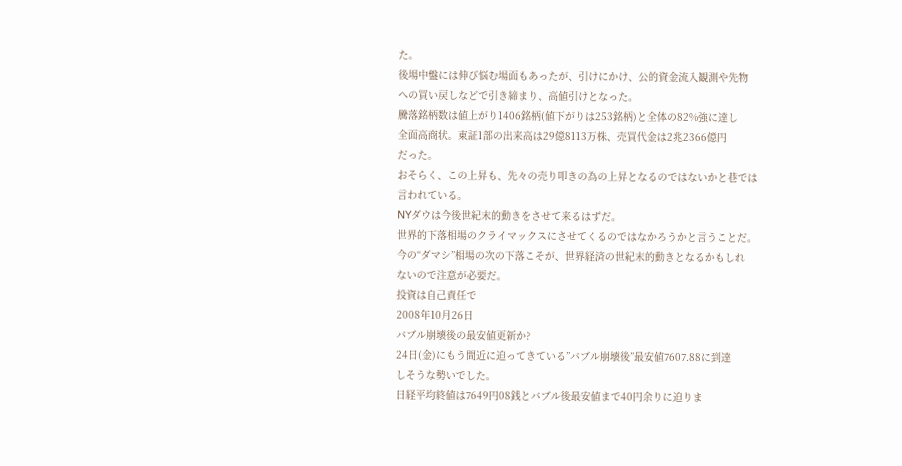た。
後場中盤には伸び悩む場面もあったが、引けにかけ、公的資金流入観測や先物
への買い戻しなどで引き締まり、高値引けとなった。
騰落銘柄数は値上がり1406銘柄(値下がりは253銘柄)と全体の82%強に達し
全面高商状。東証1部の出来高は29億8113万株、売買代金は2兆2366億円
だった。
おそらく、この上昇も、先々の売り叩きの為の上昇となるのではないかと巷では
言われている。
NYダウは今後世紀末的動きをさせて来るはずだ。
世界的下落相場のクライマックスにさせてくるのではなかろうかと言うことだ。
今の“ダマシ”相場の次の下落こそが、世界経済の世紀末的動きとなるかもしれ
ないので注意が必要だ。
投資は自己責任で
2008年10月26日
バブル崩壊後の最安値更新か?
24日(金)にもう間近に迫ってきている”バブル崩壊後”最安値7607.88に到達
しそうな勢いでした。
日経平均終値は7649円08銭とバブル後最安値まで40円余りに迫りま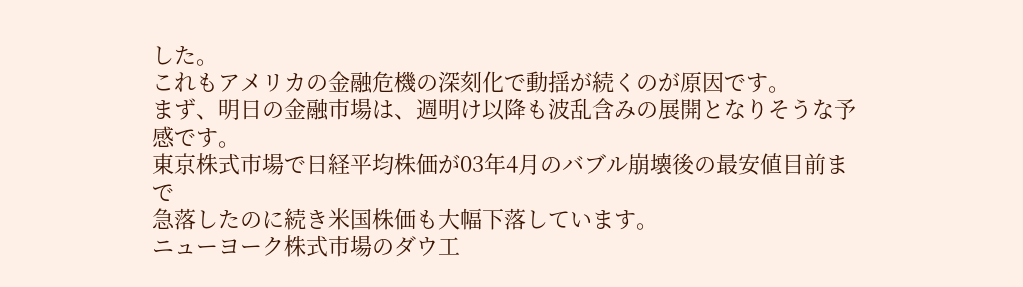した。
これもアメリカの金融危機の深刻化で動揺が続くのが原因です。
まず、明日の金融市場は、週明け以降も波乱含みの展開となりそうな予感です。
東京株式市場で日経平均株価が03年4月のバブル崩壊後の最安値目前まで
急落したのに続き米国株価も大幅下落しています。
ニューヨーク株式市場のダウ工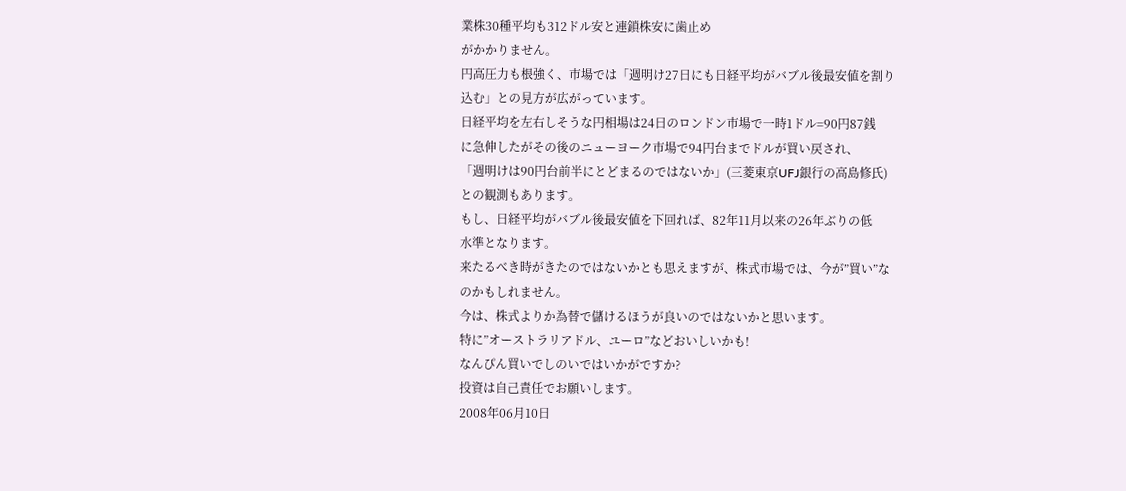業株30種平均も312ドル安と連鎖株安に歯止め
がかかりません。
円高圧力も根強く、市場では「週明け27日にも日経平均がバブル後最安値を割り
込む」との見方が広がっています。
日経平均を左右しそうな円相場は24日のロンドン市場で一時1ドル=90円87銭
に急伸したがその後のニューヨーク市場で94円台までドルが買い戻され、
「週明けは90円台前半にとどまるのではないか」(三菱東京UFJ銀行の高島修氏)
との観測もあります。
もし、日経平均がバブル後最安値を下回れば、82年11月以来の26年ぶりの低
水準となります。
来たるべき時がきたのではないかとも思えますが、株式市場では、今が”買い”な
のかもしれません。
今は、株式よりか為替で儲けるほうが良いのではないかと思います。
特に”オーストラリアドル、ユーロ”などおいしいかも!
なんぴん買いでしのいではいかがですか?
投資は自己責任でお願いします。
2008年06月10日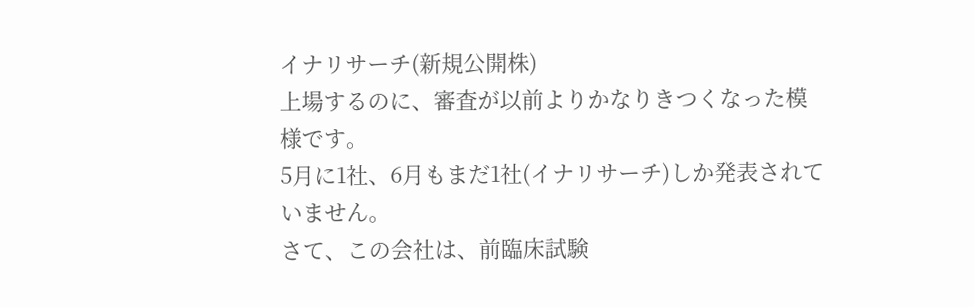イナリサーチ(新規公開株)
上場するのに、審査が以前よりかなりきつくなった模様です。
5月に1社、6月もまだ1社(イナリサーチ)しか発表されていません。
さて、この会社は、前臨床試験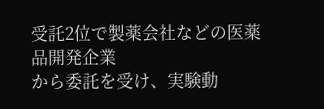受託2位で製薬会社などの医薬品開発企業
から委託を受け、実験動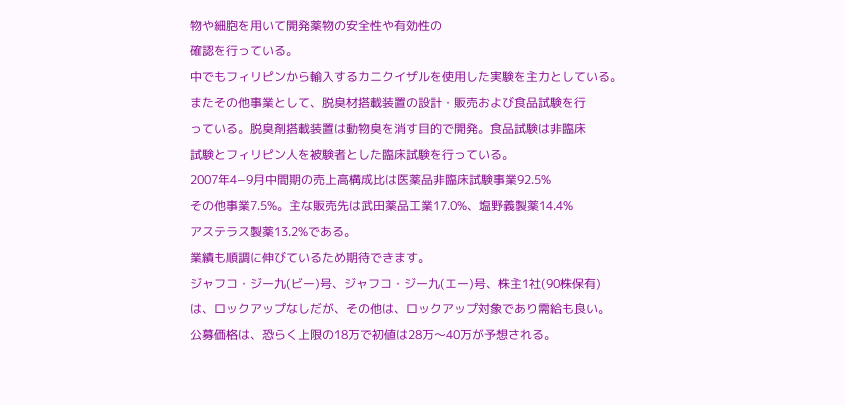物や細胞を用いて開発薬物の安全性や有効性の
確認を行っている。
中でもフィリピンから輸入するカニクイザルを使用した実験を主力としている。
またその他事業として、脱臭材搭載装置の設計・販売および食品試験を行
っている。脱臭剤搭載装置は動物臭を消す目的で開発。食品試験は非臨床
試験とフィリピン人を被験者とした臨床試験を行っている。
2007年4−9月中間期の売上高構成比は医薬品非臨床試験事業92.5%
その他事業7.5%。主な販売先は武田薬品工業17.0%、塩野義製薬14.4%
アステラス製薬13.2%である。
業績も順調に伸びているため期待できます。
ジャフコ・ジー九(ビー)号、ジャフコ・ジー九(エー)号、株主1社(90株保有)
は、ロックアップなしだが、その他は、ロックアップ対象であり需給も良い。
公募価格は、恐らく上限の18万で初値は28万〜40万が予想される。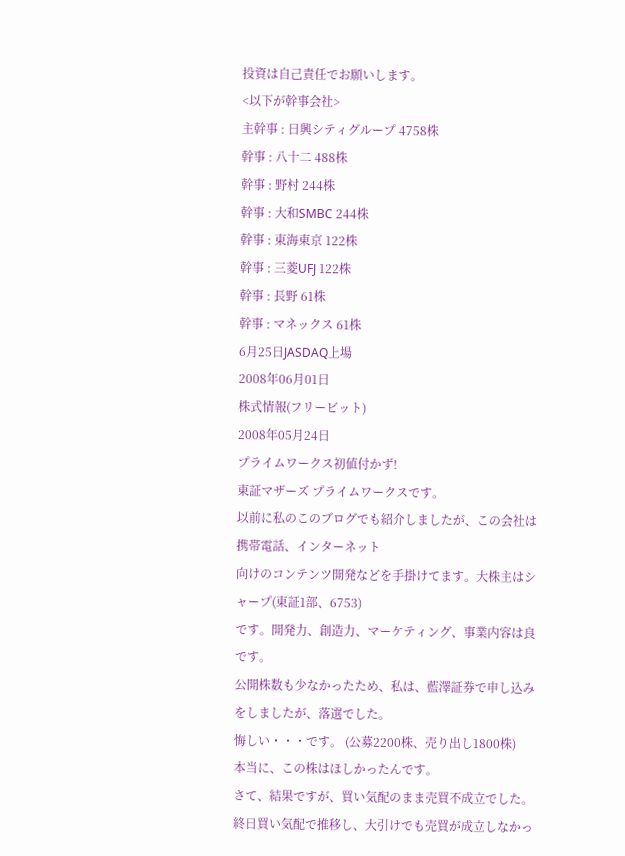投資は自己責任でお願いします。
<以下が幹事会社>
主幹事 : 日興シティグループ 4758株
幹事 : 八十二 488株
幹事 : 野村 244株
幹事 : 大和SMBC 244株
幹事 : 東海東京 122株
幹事 : 三菱UFJ 122株
幹事 : 長野 61株
幹事 : マネックス 61株
6月25日JASDAQ上場
2008年06月01日
株式情報(フリービット)
2008年05月24日
プライムワークス初値付かず!
東証マザーズ プライムワークスです。
以前に私のこのブログでも紹介しましたが、この会社は携帯電話、インターネット
向けのコンテンツ開発などを手掛けてます。大株主はシャープ(東証1部、6753)
です。開発力、創造力、マーケティング、事業内容は良です。
公開株数も少なかったため、私は、藍澤証券で申し込みをしましたが、落選でした。
悔しい・・・です。 (公募2200株、売り出し1800株)
本当に、この株はほしかったんです。
さて、結果ですが、買い気配のまま売買不成立でした。
終日買い気配で推移し、大引けでも売買が成立しなかっ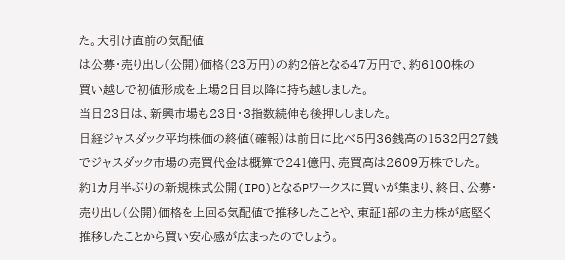た。大引け直前の気配値
は公募・売り出し(公開)価格(23万円)の約2倍となる47万円で、約6100株の
買い越しで初値形成を上場2日目以降に持ち越しました。
当日23日は、新興市場も23日・3指数続伸も後押ししました。
日経ジャスダック平均株価の終値(確報)は前日に比べ5円36銭高の1532円27銭
でジャスダック市場の売買代金は概算で241億円、売買高は2609万株でした。
約1カ月半ぶりの新規株式公開(IPO)となるPワークスに買いが集まり、終日、公募・
売り出し(公開)価格を上回る気配値で推移したことや、東証1部の主力株が底堅く
推移したことから買い安心感が広まったのでしょう。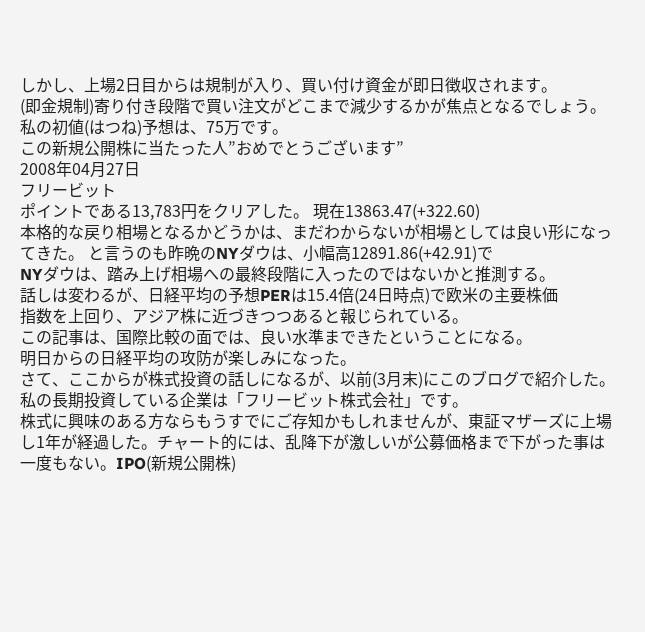しかし、上場2日目からは規制が入り、買い付け資金が即日徴収されます。
(即金規制)寄り付き段階で買い注文がどこまで減少するかが焦点となるでしょう。
私の初値(はつね)予想は、75万です。
この新規公開株に当たった人”おめでとうございます”
2008年04月27日
フリービット
ポイントである13,783円をクリアした。 現在13863.47(+322.60)
本格的な戻り相場となるかどうかは、まだわからないが相場としては良い形になっ
てきた。 と言うのも昨晩のNYダウは、小幅高12891.86(+42.91)で
NYダウは、踏み上げ相場への最終段階に入ったのではないかと推測する。
話しは変わるが、日経平均の予想PERは15.4倍(24日時点)で欧米の主要株価
指数を上回り、アジア株に近づきつつあると報じられている。
この記事は、国際比較の面では、良い水準まできたということになる。
明日からの日経平均の攻防が楽しみになった。
さて、ここからが株式投資の話しになるが、以前(3月末)にこのブログで紹介した。
私の長期投資している企業は「フリービット株式会社」です。
株式に興味のある方ならもうすでにご存知かもしれませんが、東証マザーズに上場
し1年が経過した。チャート的には、乱降下が激しいが公募価格まで下がった事は
一度もない。IPO(新規公開株)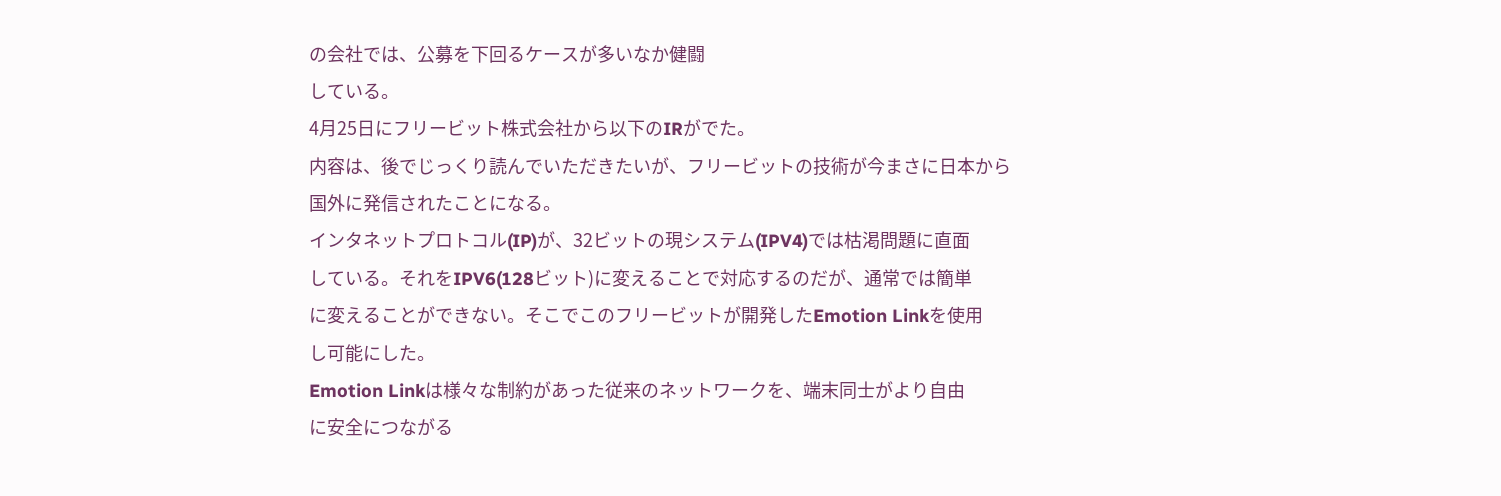の会社では、公募を下回るケースが多いなか健闘
している。
4月25日にフリービット株式会社から以下のIRがでた。
内容は、後でじっくり読んでいただきたいが、フリービットの技術が今まさに日本から
国外に発信されたことになる。
インタネットプロトコル(IP)が、32ビットの現システム(IPV4)では枯渇問題に直面
している。それをIPV6(128ビット)に変えることで対応するのだが、通常では簡単
に変えることができない。そこでこのフリービットが開発したEmotion Linkを使用
し可能にした。
Emotion Linkは様々な制約があった従来のネットワークを、端末同士がより自由
に安全につながる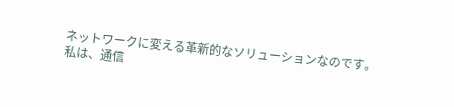ネットワークに変える革新的なソリューションなのです。
私は、通信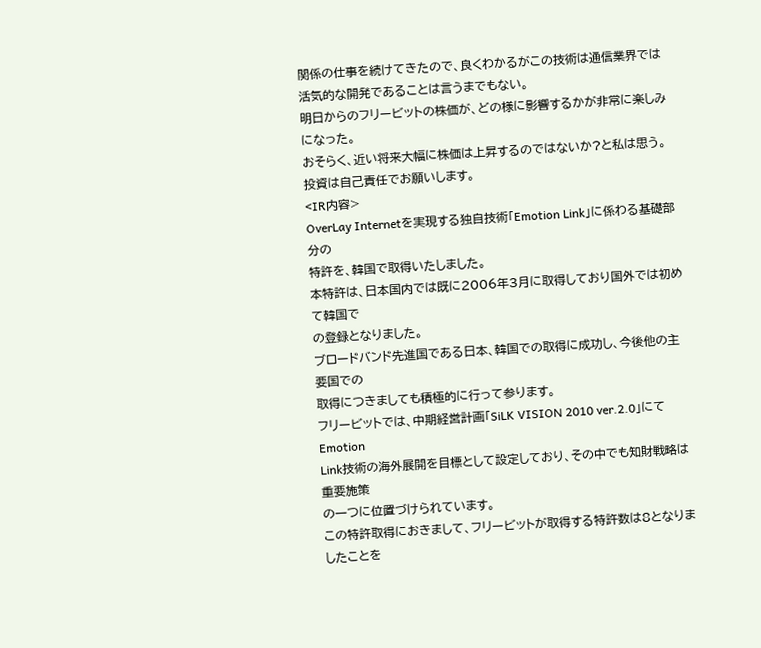関係の仕事を続けてきたので、良くわかるがこの技術は通信業界では
活気的な開発であることは言うまでもない。
明日からのフリービットの株価が、どの様に影響するかが非常に楽しみになった。
おそらく、近い将来大幅に株価は上昇するのではないか?と私は思う。
投資は自己責任でお願いします。
<IR内容>
OverLay Internetを実現する独自技術「Emotion Link」に係わる基礎部分の
特許を、韓国で取得いたしました。
本特許は、日本国内では既に2006年3月に取得しており国外では初めて韓国で
の登録となりました。
ブロードバンド先進国である日本、韓国での取得に成功し、今後他の主要国での
取得につきましても積極的に行って参ります。
フリービットでは、中期経営計画「SiLK VISION 2010 ver.2.0」にてEmotion
Link技術の海外展開を目標として設定しており、その中でも知財戦略は重要施策
の一つに位置づけられています。
この特許取得におきまして、フリービットが取得する特許数は8となりましたことを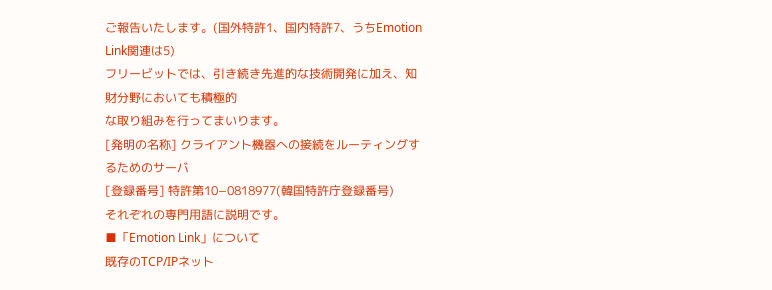ご報告いたします。(国外特許1、国内特許7、うちEmotion Link関連は5)
フリービットでは、引き続き先進的な技術開発に加え、知財分野においても積極的
な取り組みを行ってまいります。
[発明の名称] クライアント機器への接続をルーティングするためのサーバ
[登録番号] 特許第10−0818977(韓国特許庁登録番号)
それぞれの専門用語に説明です。
■「Emotion Link」について
既存のTCP/IPネット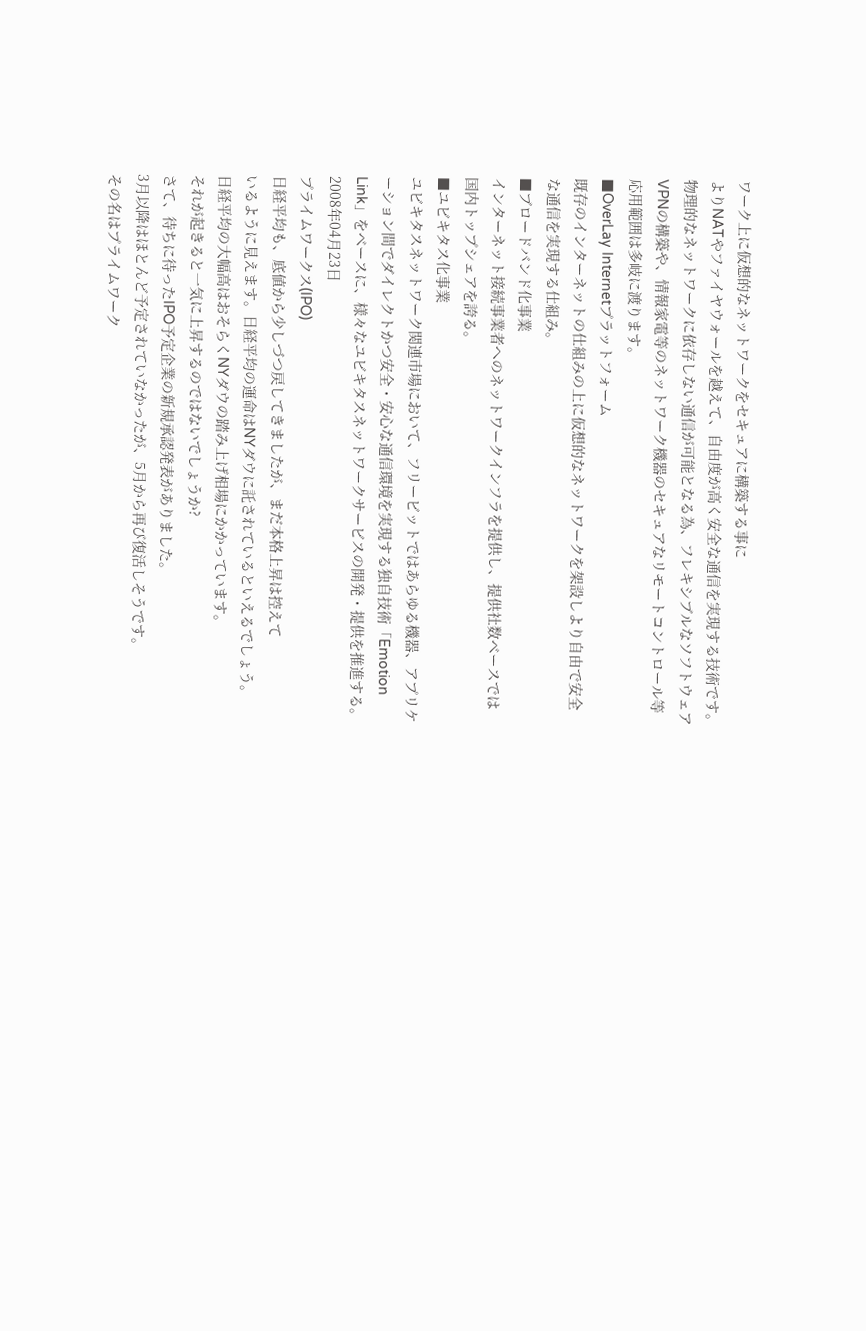ワーク上に仮想的なネットワークをセキュアに構築する事に
よりNATやファイヤウォールを越えて、自由度が高く安全な通信を実現する技術です。
物理的なネットワークに依存しない通信が可能となる為、フレキシブルなソフトウェア
VPNの構築や、情報家電等のネットワーク機器のセキュアなリモートコントロール等
応用範囲は多岐に渡ります。
■OverLay Internetプラットフォーム
既存のインターネットの仕組みの上に仮想的なネットワークを架設しより自由で安全
な通信を実現する仕組み。
■ブロードバンド化事業
インターネット接続事業者へのネットワークインフラを提供し、提供社数ベースでは
国内トップシェアを誇る。
■ユビキタス化事業
ユビキタスネットワーク関連市場において、フリービットではあらゆる機器、アプリケ
ーション間でダイレクトかつ安全・安心な通信環境を実現する独自技術「Emotion
Link」をベースに、様々なユビキタスネットワークサービスの開発・提供を推進する。
2008年04月23日
プライムワークス(IPO)
日経平均も、底値から少しづつ戻してきましたが、まだ本格上昇は控えて
いるように見えます。日経平均の運命はNYダウに託されているといえるでしょう。
日経平均の大幅高はおそらくNYダウの踏み上げ相場にかかっています。
それが起きると一気に上昇するのではないでしょうか?
さて、待ちに待ったIPO予定企業の新規承認発表がありました。
3月以降はほとんど予定されていなかったが、5月から再び復活しそうです。
その名はプライムワーク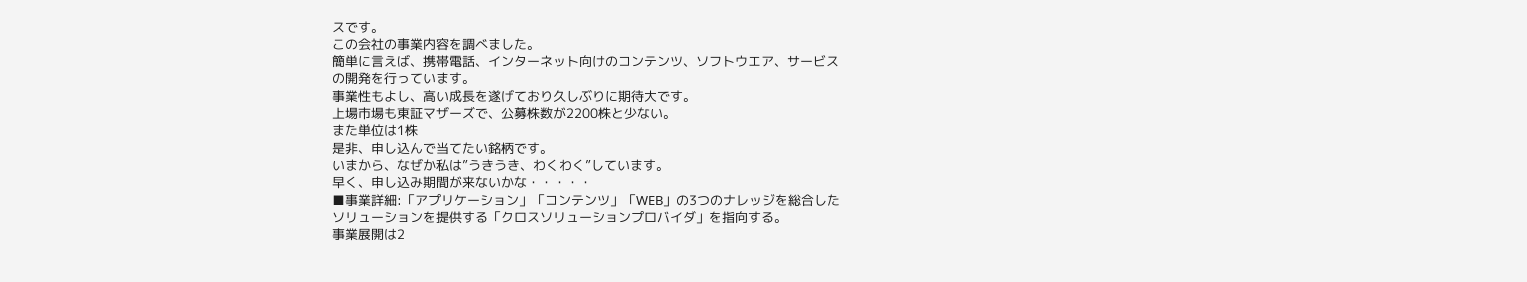スです。
この会社の事業内容を調べました。
簡単に言えば、携帯電話、インターネット向けのコンテンツ、ソフトウエア、サービス
の開発を行っています。
事業性もよし、高い成長を遂げており久しぶりに期待大です。
上場市場も東証マザーズで、公募株数が2200株と少ない。
また単位は1株
是非、申し込んで当てたい銘柄です。
いまから、なぜか私は”うきうき、わくわく”しています。
早く、申し込み期間が来ないかな・・・・・
■事業詳細:「アプリケーション」「コンテンツ」「WEB」の3つのナレッジを総合した
ソリューションを提供する「クロスソリューションプロバイダ」を指向する。
事業展開は2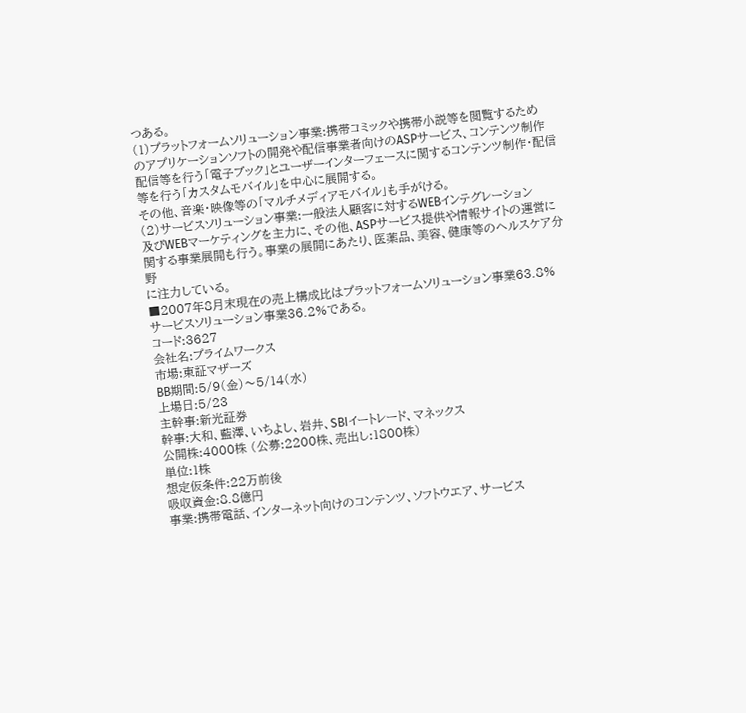つある。
(1)プラットフォームソリューション事業:携帯コミックや携帯小説等を閲覧するため
のアプリケーションソフトの開発や配信事業者向けのASPサービス、コンテンツ制作
配信等を行う「電子ブック」とユーザーインターフェースに関するコンテンツ制作・配信
等を行う「カスタムモバイル」を中心に展開する。
その他、音楽・映像等の「マルチメディアモバイル」も手がける。
(2)サービスソリューション事業:一般法人顧客に対するWEBインテグレーション
及びWEBマーケティングを主力に、その他、ASPサービス提供や情報サイトの運営に
関する事業展開も行う。事業の展開にあたり、医薬品、美容、健康等のヘルスケア分野
に注力している。
■2007年8月末現在の売上構成比はプラットフォームソリューション事業63.8%
サービスソリューション事業36.2%である。
コード:3627
会社名:プライムワークス
市場:東証マザーズ
BB期間:5/9(金)〜5/14(水)
上場日:5/23
主幹事:新光証券
幹事:大和、藍澤、いちよし、岩井、SBIイートレード、マネックス
公開株:4000株 (公募:2200株、売出し:1800株)
単位:1株
想定仮条件:22万前後
吸収資金:8.8億円
事業:携帯電話、インターネット向けのコンテンツ、ソフトウエア、サービス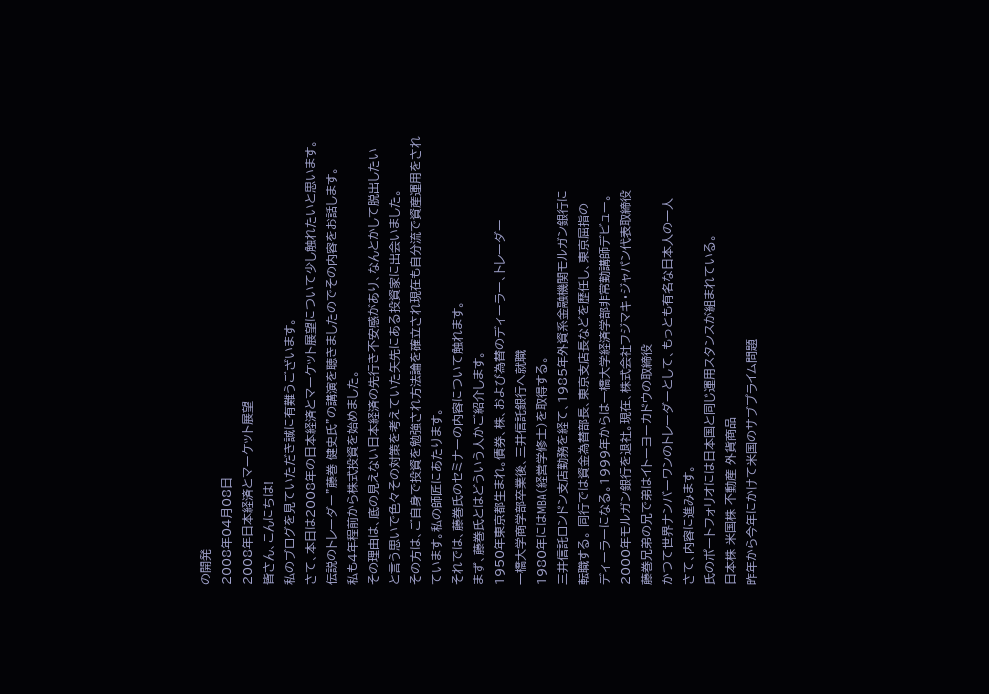の開発
2008年04月08日
2008年日本経済とマーケット展望
皆さん、こんにちは!
私のブログを見ていただき誠に有難うございます。
さて、本日は2008年の日本経済とマーケット展望について少し触れたいと思います。
伝説のトレーダー”藤巻 健史氏”の講演を聴きましたのでその内容をお話します。
私も4年程前から株式投資を始めました。
その理由は、底の見えない日本経済の先行き不安感があり、なんとかして脱出したい
と言う思いで色々その対策を考えていた矢先にある投資家に出会いました。
その方は、ご自身で投資を勉強され方法論を確立され現在も自分流で資産運用をされ
ています。私の師匠にあたります。
それでは、藤巻氏のセミナーの内容について触れます。
まず、藤巻氏とはどういう人かご紹介します。
1950年東京都生まれ。債券、株、および為替のディーラー、トレーダー
一橋大学商学部卒業後、三井信託銀行へ就職
1980年にはMBA(経営学修士)を取得する。
三井信託ロンドン支店勤務を経て、1985年外資系金融機関モルガン銀行に
転職する。 同行では資金為替部長、東京支店長などを歴任し、東京屈指の
ディーラーになる。1999年からは一橋大学経済学部非常勤講師デビュー。
2000年モルガン銀行を退社。現在、株式会社フジマキ・ジャパン代表取締役
藤巻兄弟の兄で弟はイトーヨーカドウの取締役
かつて世界ナンバーワンのトレーダーとして、もっとも有名な日本人の一人
さて、内容に進みます。
氏のポートフォリオには日本国と同じ運用スタンスが組まれている。
日本株 米国株 不動産 外貨商品
昨年から今年にかけて米国のサブプライム問題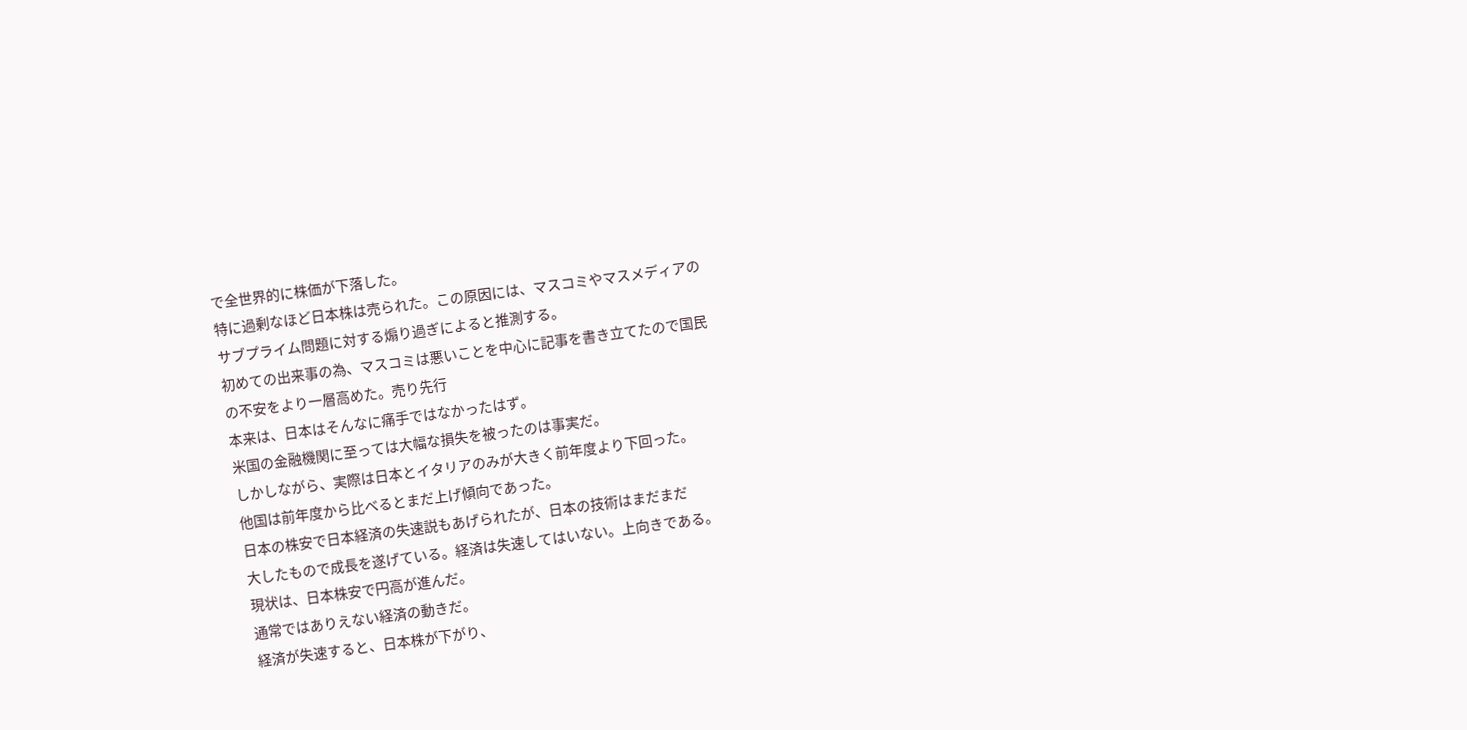で全世界的に株価が下落した。
特に過剰なほど日本株は売られた。この原因には、マスコミやマスメディアの
サブプライム問題に対する煽り過ぎによると推測する。
初めての出来事の為、マスコミは悪いことを中心に記事を書き立てたので国民
の不安をより一層高めた。売り先行
本来は、日本はそんなに痛手ではなかったはず。
米国の金融機関に至っては大幅な損失を被ったのは事実だ。
しかしながら、実際は日本とイタリアのみが大きく前年度より下回った。
他国は前年度から比べるとまだ上げ傾向であった。
日本の株安で日本経済の失速説もあげられたが、日本の技術はまだまだ
大したもので成長を遂げている。経済は失速してはいない。上向きである。
現状は、日本株安で円高が進んだ。
通常ではありえない経済の動きだ。
経済が失速すると、日本株が下がり、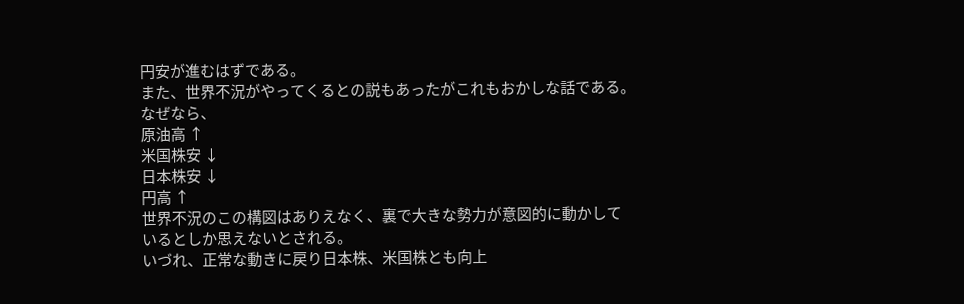円安が進むはずである。
また、世界不況がやってくるとの説もあったがこれもおかしな話である。
なぜなら、
原油高 ↑
米国株安 ↓
日本株安 ↓
円高 ↑
世界不況のこの構図はありえなく、裏で大きな勢力が意図的に動かして
いるとしか思えないとされる。
いづれ、正常な動きに戻り日本株、米国株とも向上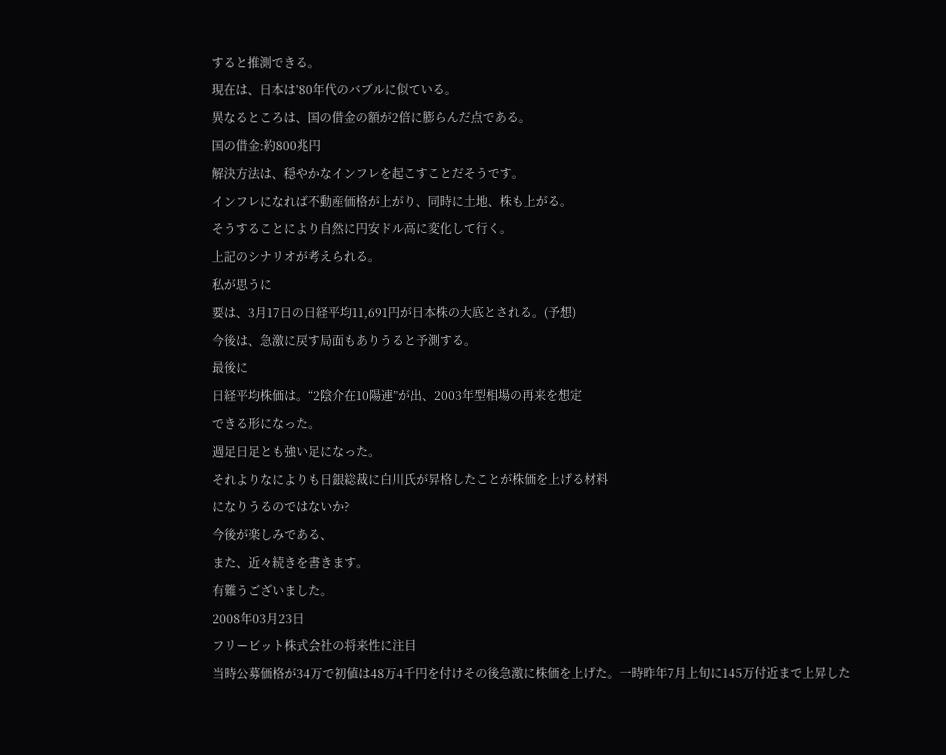すると推測できる。
現在は、日本は’80年代のバブルに似ている。
異なるところは、国の借金の額が2倍に膨らんだ点である。
国の借金:約800兆円
解決方法は、穏やかなインフレを起こすことだそうです。
インフレになれば不動産価格が上がり、同時に土地、株も上がる。
そうすることにより自然に円安ドル高に変化して行く。
上記のシナリオが考えられる。
私が思うに
要は、3月17日の日経平均11,691円が日本株の大底とされる。(予想)
今後は、急激に戻す局面もありうると予測する。
最後に
日経平均株価は。“2陰介在10陽連”が出、2003年型相場の再来を想定
できる形になった。
週足日足とも強い足になった。
それよりなによりも日銀総裁に白川氏が昇格したことが株価を上げる材料
になりうるのではないか?
今後が楽しみである、
また、近々続きを書きます。
有難うございました。
2008年03月23日
フリービット株式会社の将来性に注目
当時公募価格が34万で初値は48万4千円を付けその後急激に株価を上げた。一時昨年7月上旬に145万付近まで上昇した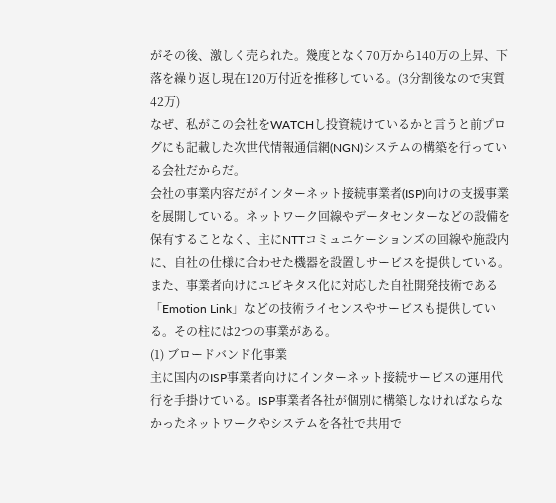がその後、激しく売られた。幾度となく70万から140万の上昇、下落を繰り返し現在120万付近を推移している。(3分割後なので実質42万)
なぜ、私がこの会社をWATCHし投資続けているかと言うと前プログにも記載した次世代情報通信網(NGN)システムの構築を行っている会社だからだ。
会社の事業内容だがインターネット接続事業者(ISP)向けの支援事業を展開している。ネットワーク回線やデータセンターなどの設備を保有することなく、主にNTTコミュニケーションズの回線や施設内に、自社の仕様に合わせた機器を設置しサービスを提供している。また、事業者向けにユビキタス化に対応した自社開発技術である「Emotion Link」などの技術ライセンスやサービスも提供している。その柱には2つの事業がある。
(1) ブロードバンド化事業
主に国内のISP事業者向けにインターネット接続サービスの運用代行を手掛けている。ISP事業者各社が個別に構築しなければならなかったネットワークやシステムを各社で共用で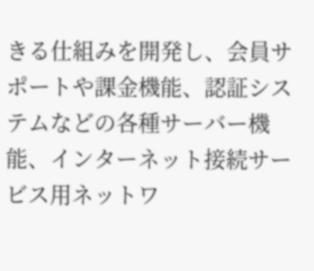きる仕組みを開発し、会員サポートや課金機能、認証システムなどの各種サーバー機能、インターネット接続サービス用ネットワ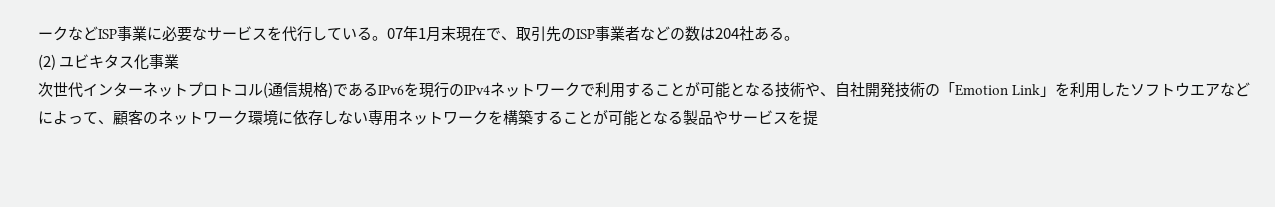ークなどISP事業に必要なサービスを代行している。07年1月末現在で、取引先のISP事業者などの数は204社ある。
(2) ユビキタス化事業
次世代インターネットプロトコル(通信規格)であるIPv6を現行のIPv4ネットワークで利用することが可能となる技術や、自社開発技術の「Emotion Link」を利用したソフトウエアなどによって、顧客のネットワーク環境に依存しない専用ネットワークを構築することが可能となる製品やサービスを提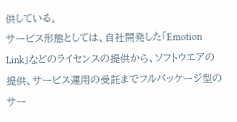供している。
サービス形態としては、自社開発した「Emotion Link」などのライセンスの提供から、ソフトウエアの提供、サービス運用の受託までフルパッケージ型のサー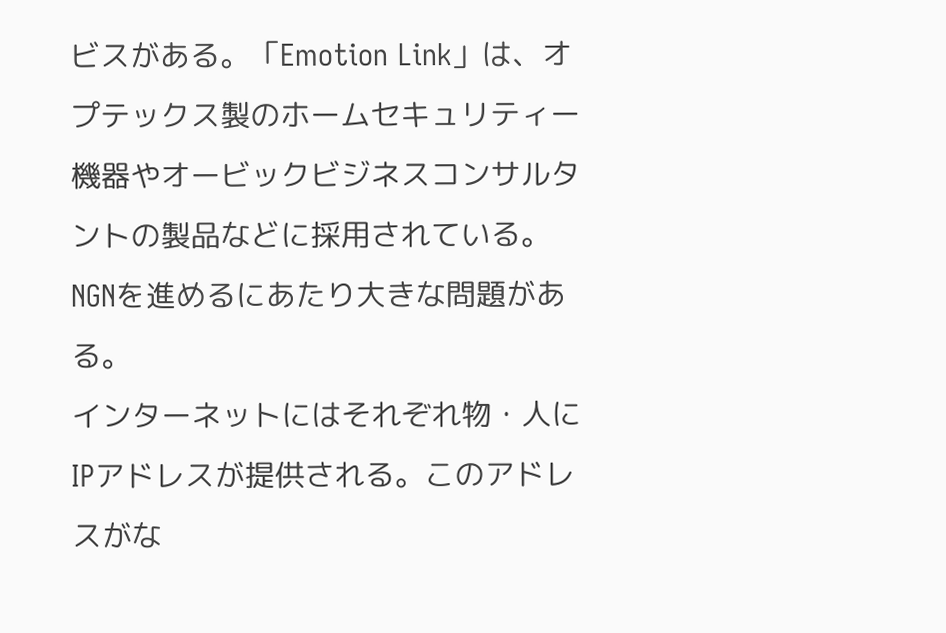ビスがある。「Emotion Link」は、オプテックス製のホームセキュリティー機器やオービックビジネスコンサルタントの製品などに採用されている。
NGNを進めるにあたり大きな問題がある。
インターネットにはそれぞれ物・人にIPアドレスが提供される。このアドレスがな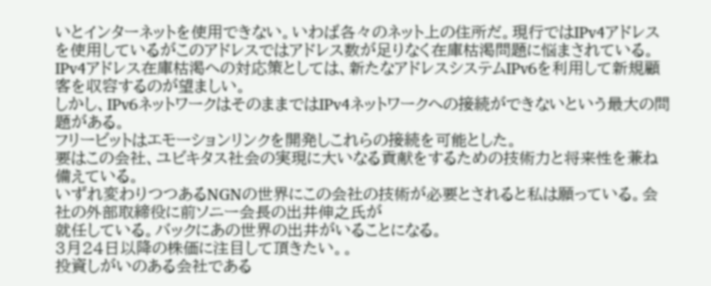いとインターネットを使用できない。いわば各々のネット上の住所だ。現行ではIPv4アドレスを使用しているがこのアドレスではアドレス数が足りなく在庫枯渇問題に悩まされている。
IPv4アドレス在庫枯渇への対応策としては、新たなアドレスシステムIPv6を利用して新規顧客を収容するのが望ましい。
しかし、IPv6ネットワークはそのままではIPv4ネットワークへの接続ができないという最大の問題がある。
フリービットはエモーションリンクを開発しこれらの接続を可能とした。
要はこの会社、ユビキタス社会の実現に大いなる貢献をするための技術力と将来性を兼ね備えている。
いずれ変わりつつあるNGNの世界にこの会社の技術が必要とされると私は願っている。会社の外部取締役に前ソニー会長の出井伸之氏が
就任している。バックにあの世界の出井がいることになる。
3月24日以降の株価に注目して頂きたい。。
投資しがいのある会社である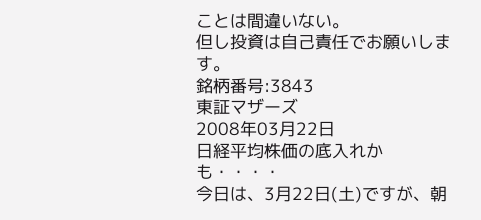ことは間違いない。
但し投資は自己責任でお願いします。
銘柄番号:3843
東証マザーズ
2008年03月22日
日経平均株価の底入れかも・・・・
今日は、3月22日(土)ですが、朝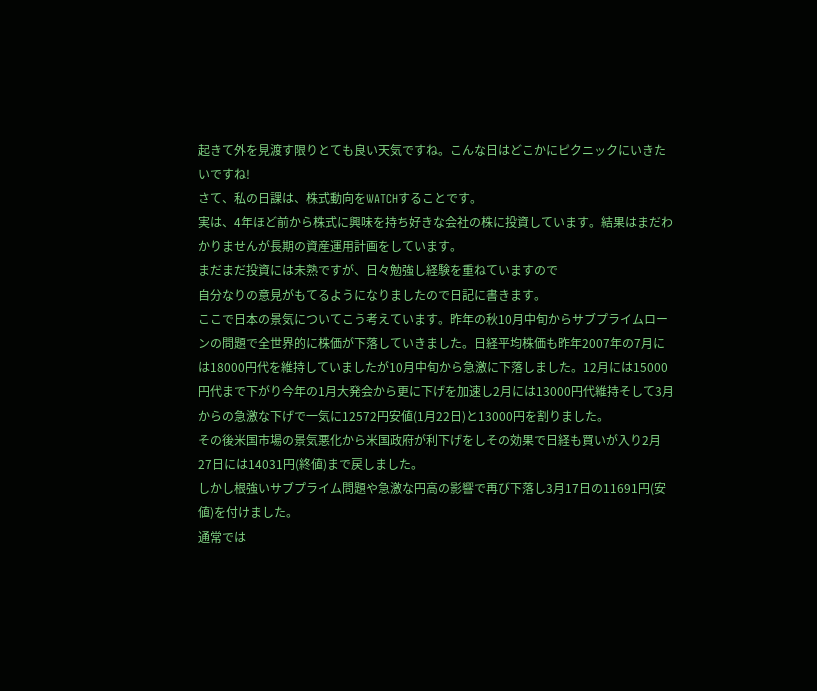起きて外を見渡す限りとても良い天気ですね。こんな日はどこかにピクニックにいきたいですね!
さて、私の日課は、株式動向をWATCHすることです。
実は、4年ほど前から株式に興味を持ち好きな会社の株に投資しています。結果はまだわかりませんが長期の資産運用計画をしています。
まだまだ投資には未熟ですが、日々勉強し経験を重ねていますので
自分なりの意見がもてるようになりましたので日記に書きます。
ここで日本の景気についてこう考えています。昨年の秋10月中旬からサブプライムローンの問題で全世界的に株価が下落していきました。日経平均株価も昨年2007年の7月には18000円代を維持していましたが10月中旬から急激に下落しました。12月には15000円代まで下がり今年の1月大発会から更に下げを加速し2月には13000円代維持そして3月からの急激な下げで一気に12572円安値(1月22日)と13000円を割りました。
その後米国市場の景気悪化から米国政府が利下げをしその効果で日経も買いが入り2月27日には14031円(終値)まで戻しました。
しかし根強いサブプライム問題や急激な円高の影響で再び下落し3月17日の11691円(安値)を付けました。
通常では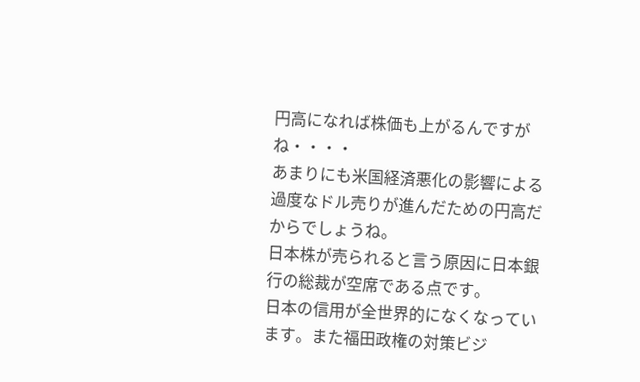円高になれば株価も上がるんですがね・・・・
あまりにも米国経済悪化の影響による過度なドル売りが進んだための円高だからでしょうね。
日本株が売られると言う原因に日本銀行の総裁が空席である点です。
日本の信用が全世界的になくなっています。また福田政権の対策ビジ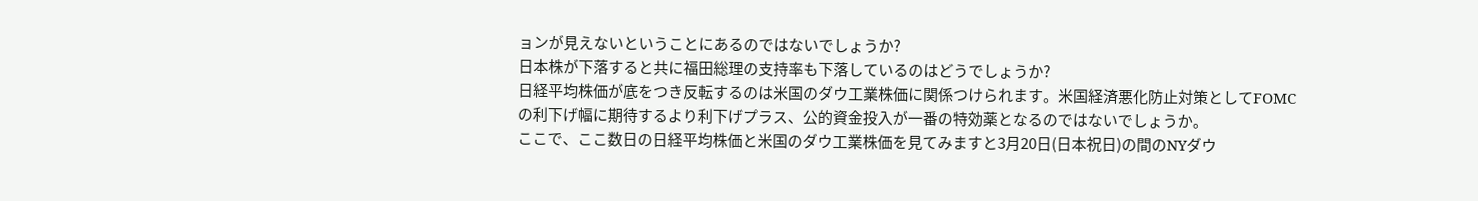ョンが見えないということにあるのではないでしょうか?
日本株が下落すると共に福田総理の支持率も下落しているのはどうでしょうか?
日経平均株価が底をつき反転するのは米国のダウ工業株価に関係つけられます。米国経済悪化防止対策としてFOMCの利下げ幅に期待するより利下げプラス、公的資金投入が一番の特効薬となるのではないでしょうか。
ここで、ここ数日の日経平均株価と米国のダウ工業株価を見てみますと3月20日(日本祝日)の間のNYダウ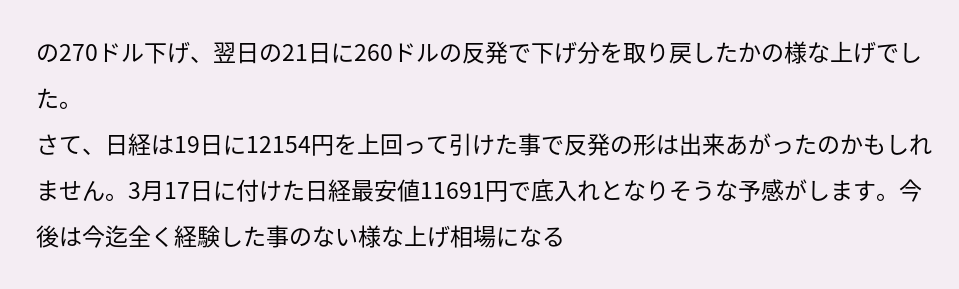の270ドル下げ、翌日の21日に260ドルの反発で下げ分を取り戻したかの様な上げでした。
さて、日経は19日に12154円を上回って引けた事で反発の形は出来あがったのかもしれません。3月17日に付けた日経最安値11691円で底入れとなりそうな予感がします。今後は今迄全く経験した事のない様な上げ相場になる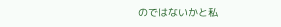のではないかと私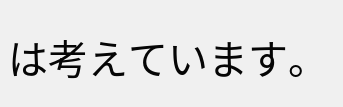は考えています。